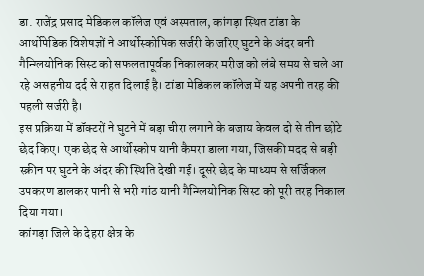डा. राजेंद्र प्रसाद मेडिकल कॉलेज एवं अस्पताल, कांगड़ा स्थित टांडा के आर्थोपेडिक विशेषज्ञों ने आर्थोस्कोपिक सर्जरी के जरिए घुटने के अंदर बनी गैन्ग्लियोनिक सिस्ट को सफलतापूर्वक निकालकर मरीज को लंबे समय से चले आ रहे असहनीय दर्द से राहत दिलाई है। टांडा मेडिकल कॉलेज में यह अपनी तरह की पहली सर्जरी है।
इस प्रक्रिया में डॉक्टरों ने घुटने में बड़ा चीरा लगाने के बजाय केवल दो से तीन छोटे छेद किए। एक छेद से आर्थोस्कोप यानी कैमरा डाला गया, जिसकी मदद से बड़ी स्क्रीन पर घुटने के अंदर की स्थिति देखी गई। दूसरे छेद के माध्यम से सर्जिकल उपकरण डालकर पानी से भरी गांठ यानी गैन्ग्लियोनिक सिस्ट को पूरी तरह निकाल दिया गया।
कांगड़ा जिले के देहरा क्षेत्र के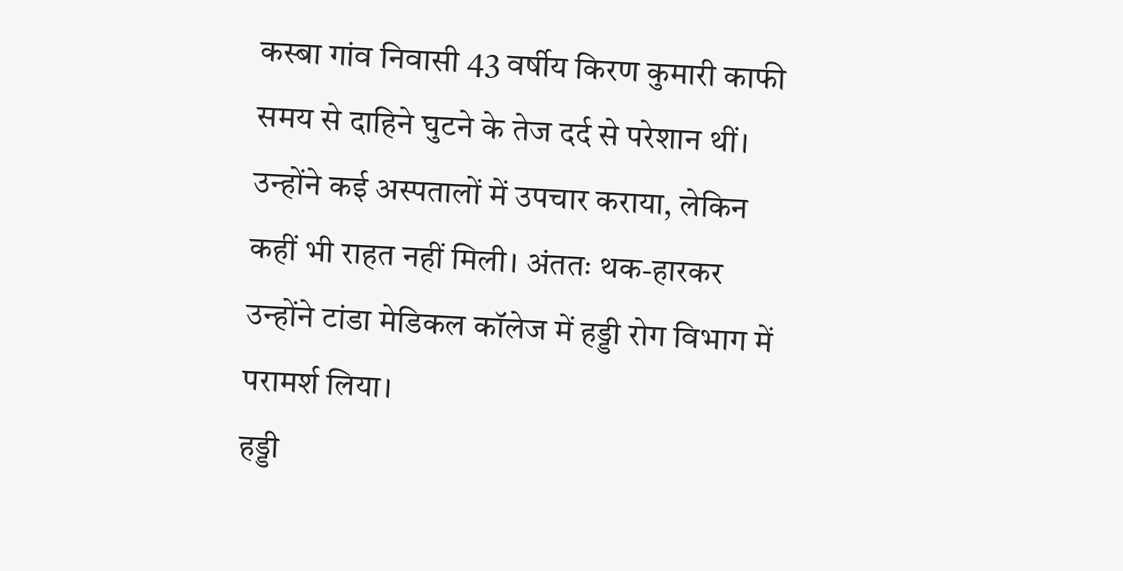कस्बा गांव निवासी 43 वर्षीय किरण कुमारी काफी समय से दाहिने घुटने के तेज दर्द से परेशान थीं। उन्होंने कई अस्पतालों में उपचार कराया, लेकिन कहीं भी राहत नहीं मिली। अंततः थक-हारकर उन्होंने टांडा मेडिकल कॉलेज में हड्डी रोग विभाग में परामर्श लिया।
हड्डी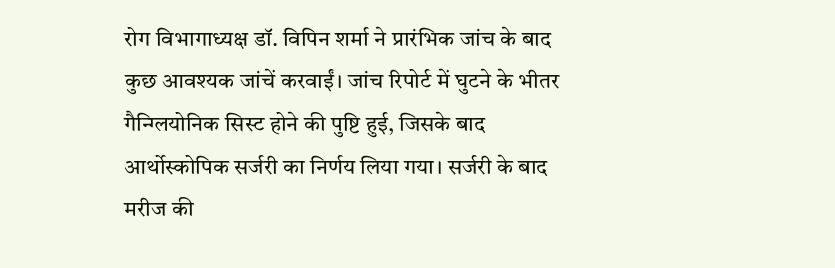रोग विभागाध्यक्ष डॉ. विपिन शर्मा ने प्रारंभिक जांच के बाद कुछ आवश्यक जांचें करवाईं। जांच रिपोर्ट में घुटने के भीतर गैन्ग्लियोनिक सिस्ट होने की पुष्टि हुई, जिसके बाद आर्थोस्कोपिक सर्जरी का निर्णय लिया गया। सर्जरी के बाद मरीज की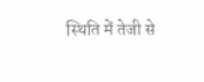स्थिति में तेजी से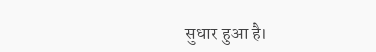सुधार हुआ है।